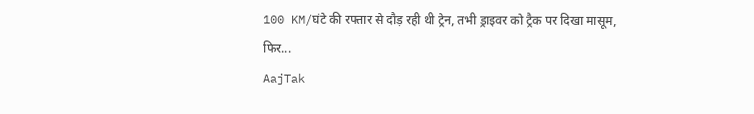100 KM/घंटे की रफ्तार से दौड़ रही थी ट्रेन, तभी ड्राइवर को ट्रैक पर दिखा मासूम, फिर...
AajTak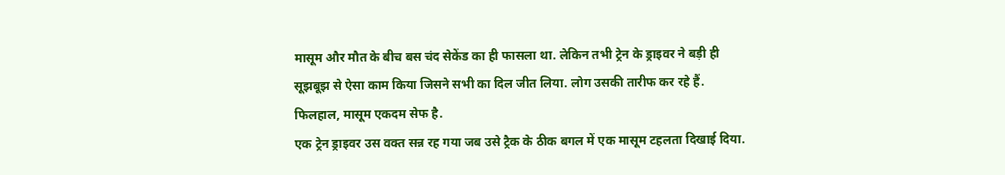मासूम और मौत के बीच बस चंद सेकेंड का ही फासला था. लेकिन तभी ट्रेन के ड्राइवर ने बड़ी ही सूझबूझ से ऐसा काम किया जिसने सभी का दिल जीत लिया. लोग उसकी तारीफ कर रहे हैं. फिलहाल, मासूम एकदम सेफ है.
एक ट्रेन ड्राइवर उस वक्त सन्न रह गया जब उसे ट्रैक के ठीक बगल में एक मासूम टहलता दिखाई दिया.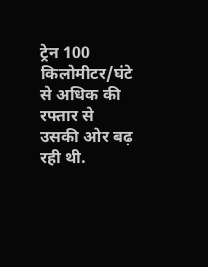ट्रेन 100 किलोमीटर/घंटे से अधिक की रफ्तार से उसकी ओर बढ़ रही थी.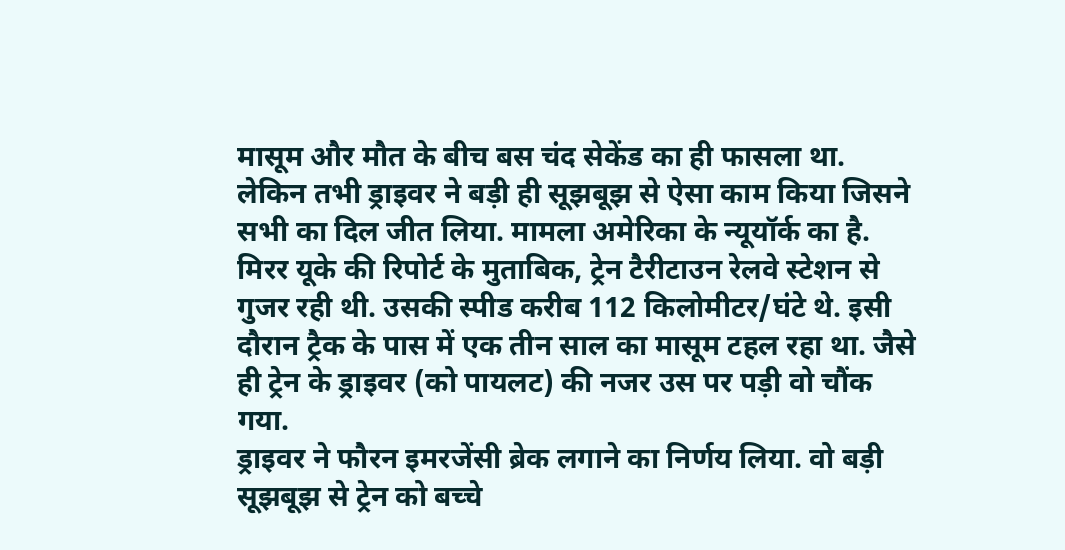मासूम और मौत के बीच बस चंद सेकेंड का ही फासला था. लेकिन तभी ड्राइवर ने बड़ी ही सूझबूझ से ऐसा काम किया जिसने सभी का दिल जीत लिया. मामला अमेरिका के न्यूयॉर्क का है.
मिरर यूके की रिपोर्ट के मुताबिक, ट्रेन टैरीटाउन रेलवे स्टेशन से गुजर रही थी. उसकी स्पीड करीब 112 किलोमीटर/घंटे थे. इसी दौरान ट्रैक के पास में एक तीन साल का मासूम टहल रहा था. जैसे ही ट्रेन के ड्राइवर (को पायलट) की नजर उस पर पड़ी वो चौंक गया.
ड्राइवर ने फौरन इमरजेंसी ब्रेक लगाने का निर्णय लिया. वो बड़ी सूझबूझ से ट्रेन को बच्चे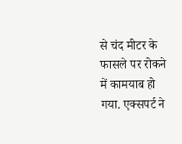से चंद मीटर के फासले पर रोकने में कामयाब हो गया. एक्सपर्ट ने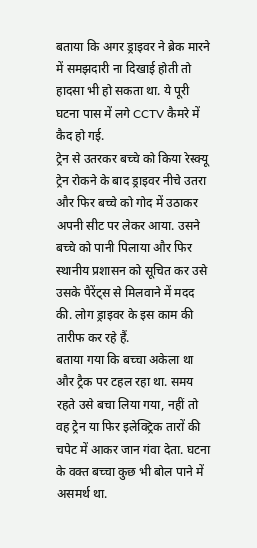बताया कि अगर ड्राइवर ने ब्रेक मारने में समझदारी ना दिखाई होती तो हादसा भी हो सकता था. ये पूरी घटना पास में लगे CCTV कैमरे में कैद हो गई.
ट्रेन से उतरकर बच्चे को किया रेस्क्यू
ट्रेन रोकने के बाद ड्राइवर नीचे उतरा और फिर बच्चे को गोद में उठाकर अपनी सीट पर लेकर आया. उसने बच्चे को पानी पिलाया और फिर स्थानीय प्रशासन को सूचित कर उसे उसके पैरेंट्स से मिलवाने में मदद की. लोग ड्राइवर के इस काम की तारीफ कर रहे हैं.
बताया गया कि बच्चा अकेला था और ट्रैक पर टहल रहा था. समय रहते उसे बचा लिया गया, नहीं तो वह ट्रेन या फिर इलेक्ट्रिक तारों की चपेट में आकर जान गंवा देता. घटना के वक्त बच्चा कुछ भी बोल पाने में असमर्थ था.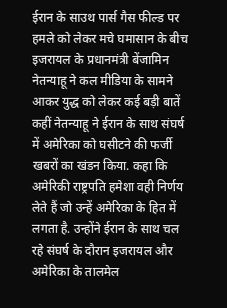ईरान के साउथ पार्स गैस फील्ड पर हमले को लेकर मचे घमासान के बीच इजरायल के प्रधानमंत्री बेंजामिन नेतन्याहू ने कल मीडिया के सामने आकर युद्ध को लेकर कई बड़ी बातें कहीं नेतन्याहू ने ईरान के साथ संघर्ष में अमेरिका को घसीटने की फर्जी खबरों का खंडन किया. कहा कि अमेरिकी राष्ट्रपति हमेशा वही निर्णय लेते हैं जो उन्हें अमेरिका के हित में लगता है. उन्होंने ईरान के साथ चल रहे संघर्ष के दौरान इजरायल और अमेरिका के तालमेल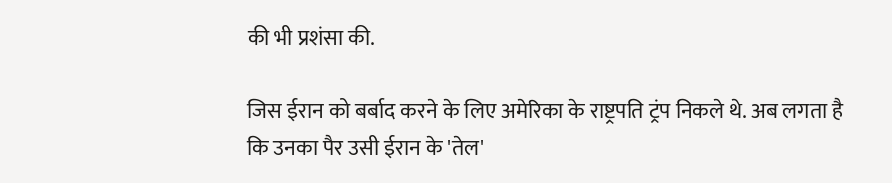की भी प्रशंसा की.

जिस ईरान को बर्बाद करने के लिए अमेरिका के राष्ट्रपति ट्रंप निकले थे. अब लगता है कि उनका पैर उसी ईरान के 'तेल'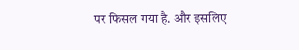पर फिसल गया है. और इसलिए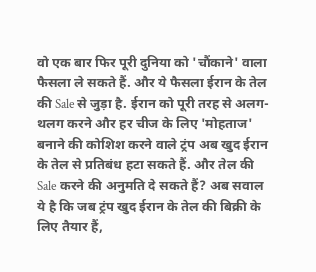वो एक बार फिर पूरी दुनिया को 'चौंकाने' वाला फैसला ले सकते हैं. और ये फैसला ईरान के तेल की Sale से जुड़ा है. ईरान को पूरी तरह से अलग-थलग करने और हर चीज के लिए 'मोहताज' बनाने की कोशिश करने वाले ट्रंप अब खुद ईरान के तेल से प्रतिबंध हटा सकते हैं. और तेल की Sale करने की अनुमति दे सकते हैं? अब सवाल ये है कि जब ट्रंप खुद ईरान के तेल की बिक्री के लिए तैयार हैं,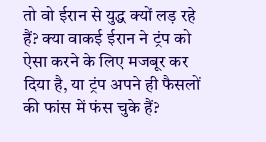तो वो ईरान से युद्ध क्यों लड़ रहे हैं? क्या वाकई ईरान ने ट्रंप को ऐसा करने के लिए मजबूर कर दिया है, या ट्रंप अपने ही फैसलों की फांस में फंस चुके हैं?